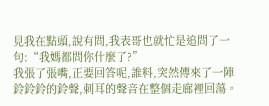見我在點頭,說有問,我表哥也就忙是追問了一句:“我媽都問你什麼了?”
我張了張嘴,正要回答呢,誰料,突然傳來了一陣鈴鈴鈴的鈴聲,刺耳的聲音在整個走廊裡回蕩。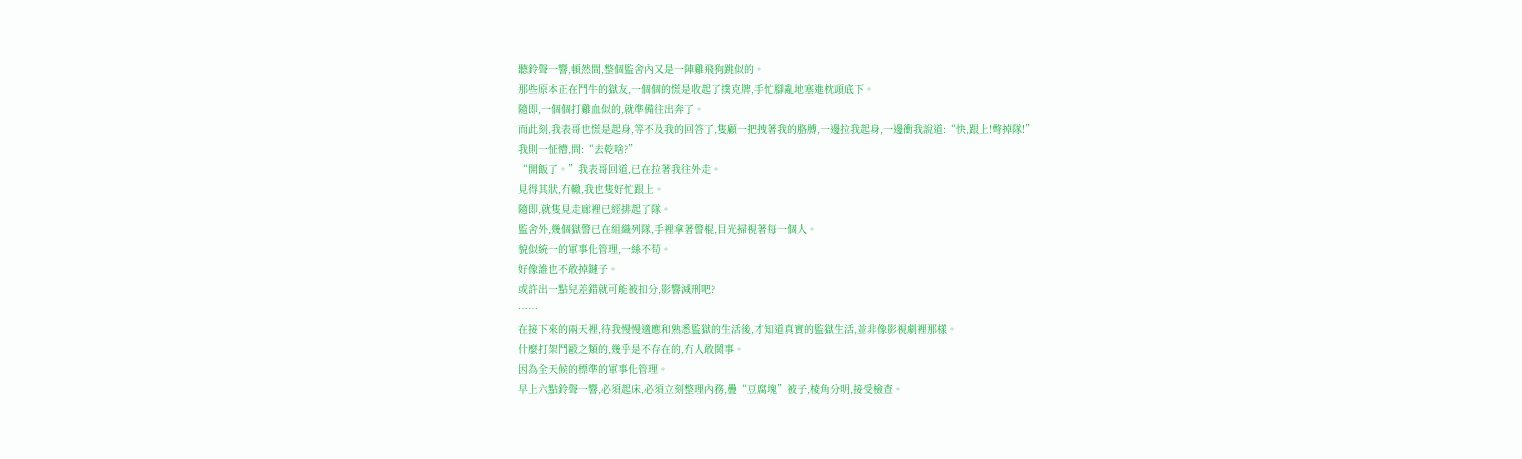聽鈴聲一響,頓然間,整個監舍內又是一陣雞飛狗跳似的。
那些原本正在鬥牛的獄友,一個個的慌是收起了撲克牌,手忙腳亂地塞進枕頭底下。
隨即,一個個打雞血似的,就準備往出奔了。
而此刻,我表哥也慌是起身,等不及我的回答了,隻顧一把拽著我的胳膊,一邊拉我起身,一邊衝我說道:“快,跟上!彆掉隊!”
我則一怔懵,問:“去乾啥?”
“開飯了。”我表哥回道,已在拉著我往外走。
見得其狀,冇轍,我也隻好忙跟上。
隨即,就隻見走廊裡已經排起了隊。
監舍外,幾個獄警已在組織列隊,手裡拿著警棍,目光掃視著每一個人。
貌似統一的軍事化管理,一絲不苟。
好像誰也不敢掉鏈子。
或許出一點兒差錯就可能被扣分,影響減刑吧?
……
在接下來的兩天裡,待我慢慢適應和熟悉監獄的生活後,才知道真實的監獄生活,並非像影視劇裡那樣。
什麼打架鬥毆之類的,幾乎是不存在的,冇人敢鬨事。
因為全天候的標準的軍事化管理。
早上六點鈴聲一響,必須起床,必須立刻整理內務,疊“豆腐塊”被子,棱角分明,接受檢查。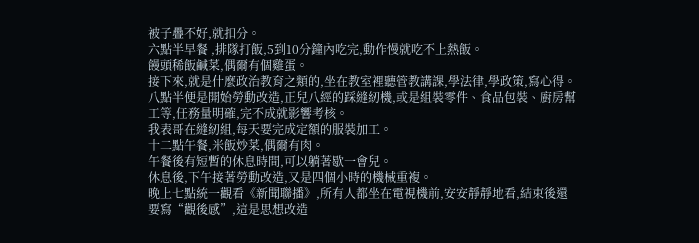被子疊不好,就扣分。
六點半早餐 ,排隊打飯,5到10分鐘內吃完,動作慢就吃不上熱飯。
饅頭稀飯鹹菜,偶爾有個雞蛋。
接下來,就是什麼政治教育之類的,坐在教室裡聽管教講課,學法律,學政策,寫心得。
八點半便是開始勞動改造,正兒八經的踩縫紉機,或是組裝零件、食品包裝、廚房幫工等,任務量明確,完不成就影響考核。
我表哥在縫紉組,每天要完成定額的服裝加工。
十二點午餐,米飯炒菜,偶爾有肉。
午餐後有短暫的休息時間,可以躺著歇一會兒。
休息後,下午接著勞動改造,又是四個小時的機械重複。
晚上七點統一觀看《新聞聯播》,所有人都坐在電視機前,安安靜靜地看,結束後還要寫“觀後感”,這是思想改造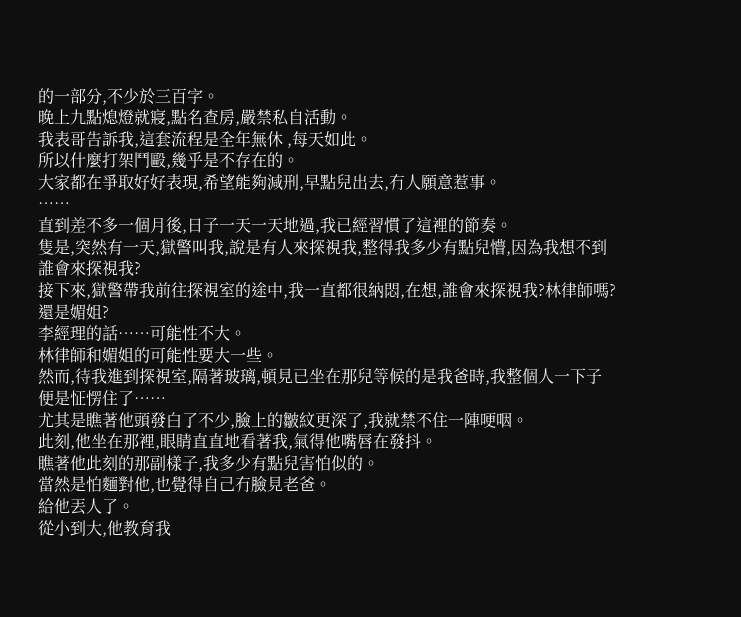的一部分,不少於三百字。
晚上九點熄燈就寢,點名查房,嚴禁私自活動。
我表哥告訴我,這套流程是全年無休 ,每天如此。
所以什麼打架鬥毆,幾乎是不存在的。
大家都在爭取好好表現,希望能夠減刑,早點兒出去,冇人願意惹事。
……
直到差不多一個月後,日子一天一天地過,我已經習慣了這裡的節奏。
隻是,突然有一天,獄警叫我,說是有人來探視我,整得我多少有點兒懵,因為我想不到誰會來探視我?
接下來,獄警帶我前往探視室的途中,我一直都很納悶,在想,誰會來探視我?林律師嗎?還是媚姐?
李經理的話……可能性不大。
林律師和媚姐的可能性要大一些。
然而,待我進到探視室,隔著玻璃,頓見已坐在那兒等候的是我爸時,我整個人一下子便是怔愣住了……
尤其是瞧著他頭發白了不少,臉上的皺紋更深了,我就禁不住一陣哽咽。
此刻,他坐在那裡,眼睛直直地看著我,氣得他嘴唇在發抖。
瞧著他此刻的那副樣子,我多少有點兒害怕似的。
當然是怕麵對他,也覺得自己冇臉見老爸。
給他丟人了。
從小到大,他教育我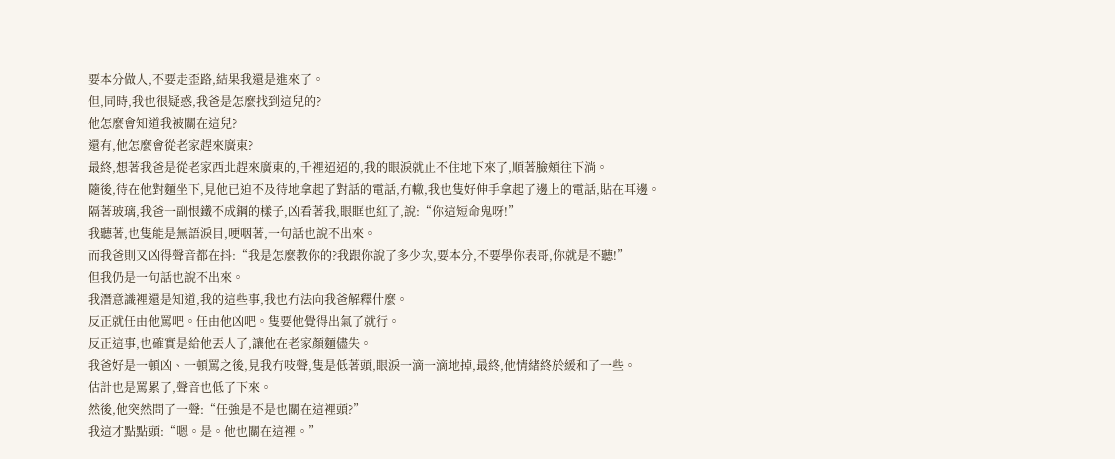要本分做人,不要走歪路,結果我還是進來了。
但,同時,我也很疑惑,我爸是怎麼找到這兒的?
他怎麼會知道我被關在這兒?
還有,他怎麼會從老家趕來廣東?
最終,想著我爸是從老家西北趕來廣東的,千裡迢迢的,我的眼淚就止不住地下來了,順著臉頰往下淌。
隨後,待在他對麵坐下,見他已迫不及待地拿起了對話的電話,冇轍,我也隻好伸手拿起了邊上的電話,貼在耳邊。
隔著玻璃,我爸一副恨鐵不成鋼的樣子,凶看著我,眼眶也紅了,說:“你這短命鬼呀!”
我聽著,也隻能是無語淚目,哽咽著,一句話也說不出來。
而我爸則又凶得聲音都在抖:“我是怎麼教你的?我跟你說了多少次,要本分,不要學你表哥,你就是不聽!”
但我仍是一句話也說不出來。
我潛意識裡還是知道,我的這些事,我也冇法向我爸解釋什麼。
反正就任由他罵吧。任由他凶吧。隻要他覺得出氣了就行。
反正這事,也確實是給他丟人了,讓他在老家顏麵儘失。
我爸好是一頓凶、一頓罵之後,見我冇吱聲,隻是低著頭,眼淚一滴一滴地掉,最終,他情緒終於緩和了一些。
估計也是罵累了,聲音也低了下來。
然後,他突然問了一聲:“任強是不是也關在這裡頭?”
我這才點點頭:“嗯。是。他也關在這裡。”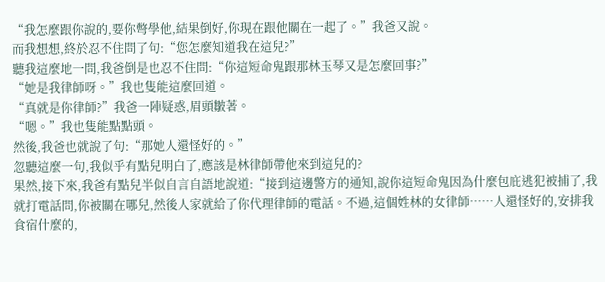“我怎麼跟你說的,要你彆學他,結果倒好,你現在跟他關在一起了。”我爸又說。
而我想想,終於忍不住問了句:“您怎麼知道我在這兒?”
聽我這麼地一問,我爸倒是也忍不住問:“你這短命鬼跟那林玉琴又是怎麼回事?”
“她是我律師呀。”我也隻能這麼回道。
“真就是你律師?”我爸一陣疑惑,眉頭皺著。
“嗯。”我也隻能點點頭。
然後,我爸也就說了句:“那她人還怪好的。”
忽聽這麼一句,我似乎有點兒明白了,應該是林律師帶他來到這兒的?
果然,接下來,我爸有點兒半似自言自語地說道:“接到這邊警方的通知,說你這短命鬼因為什麼包庇逃犯被捕了,我就打電話問,你被關在哪兒,然後人家就給了你代理律師的電話。不過,這個姓林的女律師……人還怪好的,安排我食宿什麼的,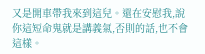又是開車帶我來到這兒。還在安慰我,說你這短命鬼就是講義氣,否則的話,也不會這樣。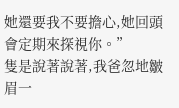她還要我不要擔心,她回頭會定期來探視你。”
隻是說著說著,我爸忽地皺眉一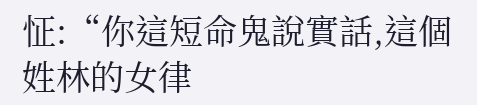怔:“你這短命鬼說實話,這個姓林的女律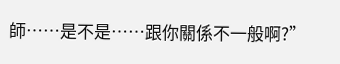師……是不是……跟你關係不一般啊?”